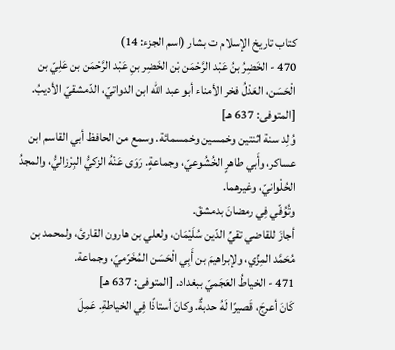كتاب تاريخ الإسلام ت بشار (اسم الجزء: 14)
470 - الخَضِرُ بنُ عَبْد الرَّحْمَن بْن الخَضِر بنِ عَبْد الرَّحْمَن بن عَلِيّ بن الْحَسَن، العَدْلُ فخر الأمناء أبو عبد الله ابن الدواتيّ، الدّمشقيّ الأديبُ. [المتوفى: 637 هـ]
وُلِد سنة اثنتين وخمسين وخمسمائة. وسمع من الحافظ أبي القاسم ابن عساكر، وأَبي طاهرٍ الخُشُوعيّ، وجماعةٍ. رَوَى عَنْهُ الزكيُّ البِرْزاليُّ، والمجدُ الحُلْوانيّ، وغيرهما.
وتُوُفّي فِي رمضانَ بدمشقَ.
أجازَ للقاضي تقيِّ الدّين سُلَيْمَان، ولعلي بن هارون القارئ، ولمحمد بن مُحَمَّد المِزِّي، ولإبراهيمَ بن أَبِي الْحَسَن المُخَرّميّ، وجماعة.
471 - الخياطُ العَجَميّ ببغداد. [المتوفى: 637 هـ]
كَانَ أعرجَ، قَصيرًا لَهُ حدبةٌ. وكانَ أستاذًا فِي الخياطةِ. عَمِلَ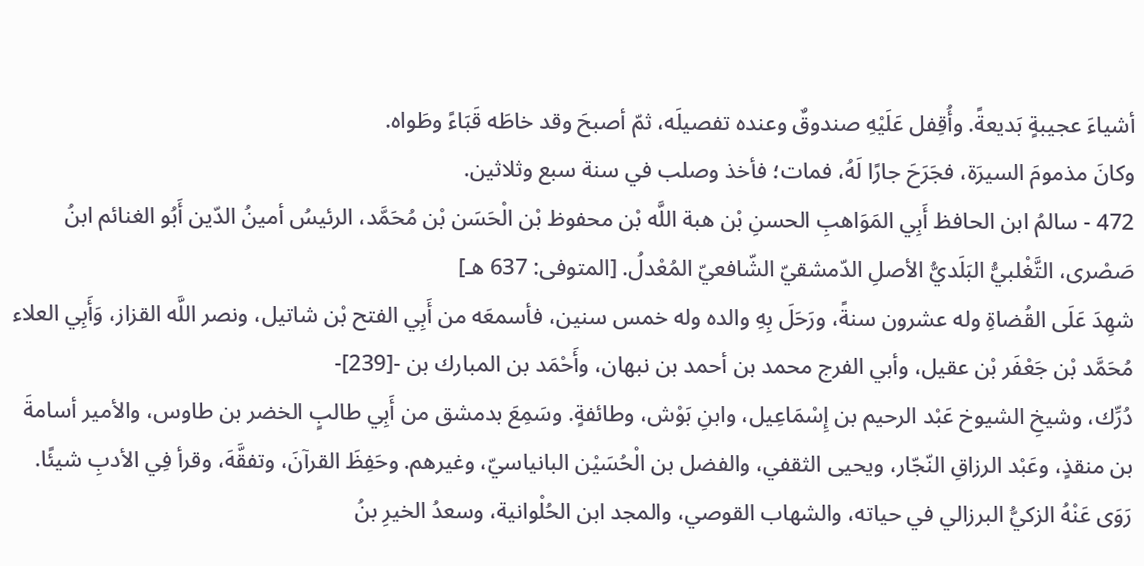أشياءَ عجيبةٍ بَديعةً. وأُقِفل عَلَيْهِ صندوقٌ وعنده تفصيلَه، ثمّ أصبحَ وقد خاطَه قَبَاءً وطَواه.
وكانَ مذمومَ السيرَة، فجَرَحَ جارًا لَهُ، فمات؛ فأخذ وصلب في سنة سبع وثلاثين.
472 - سالمُ ابن الحافظ أَبِي المَوَاهبِ الحسنِ بْن هبة اللَّه بْن محفوظ بْن الْحَسَن بْن مُحَمَّد، الرئيسُ أمينُ الدّين أَبُو الغنائم ابنُ صَصْرى، التَّغْلبيُّ البَلَديُّ الأصلِ الدّمشقيّ الشّافعيّ المُعْدلُ. [المتوفى: 637 هـ]
شهِدَ عَلَى القُضاةِ وله عشرون سنةً، ورَحَلَ بِهِ والده وله خمس سنين، فأسمعَه من أَبِي الفتح بْن شاتيل، ونصر اللَّه القزاز، وَأَبِي العلاء مُحَمَّد بْن جَعْفَر بْن عقيل، وأبي الفرج محمد بن أحمد بن نبهان، وأَحْمَد بن المبارك بن -[239]-
دُرِّك، وشيخِ الشيوخ عَبْد الرحيم بن إِسْمَاعِيل، وابنِ بَوْش، وطائفةٍ. وسَمِعَ بدمشق من أَبِي طالبٍ الخضر بن طاوس، والأمير أسامةَ بن منقذٍ، وعَبْد الرزاقِ النّجّار، ويحيى الثقفي، والفضل بن الْحُسَيْن البانياسيّ، وغيرهم. وحَفِظَ القرآنَ، وتفقَّهَ، وقرأ فِي الأدبِ شيئًا.
رَوَى عَنْهُ الزكيُّ البرزالي في حياته، والشهاب القوصي، والمجد ابن الحُلْوانية، وسعدُ الخيرِ بنُ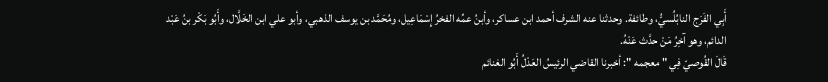أَبِي الفَرَج النابُلُسيُّ، وطائفة. وحدثنا عنه الشرف أحمد ابن عساكر، وأبنُ عمِّه الفخرُ إِسْمَاعِيل، ومُحَمَّد بن يوسف الذهبي، وأبو علي ابن الخَلَّال، وأَبُو بَكْر بنُ عَبْد الدائم، وهو آخِرُ مَنْ حدَّث عَنْهُ.
قَالَ القُوصيّ فِي " معجمه ": أخبرنا القاضي الرئيسُ العَدْلُ أَبُو الغنائم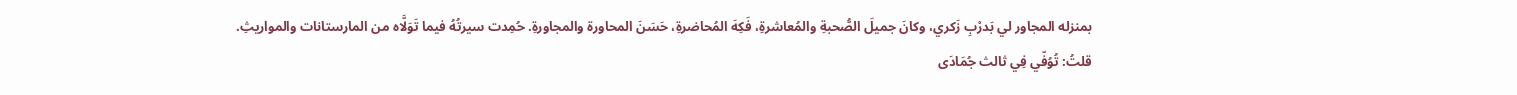بمنزله المجاور لي بَدرْبِ زَكري، وكانَ جميلَ الصُّحبةِ والمُعاشرةِ، فَكِهَ المُحاضرةِ، حَسَنَ المحاورة والمجاورةِ. حُمِدت سيرتُهُ فيما تَوَلَّاه من المارستانات والمواريثِ.
قلتُ: تُوُفّي فِي ثالث جُمَادَى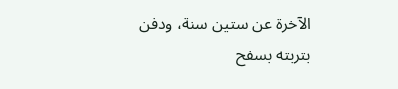الآخرة عن ستين سنة، ودفن بتربته بسفح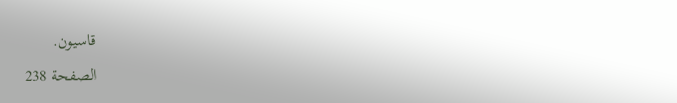قاسيون.
الصفحة 238